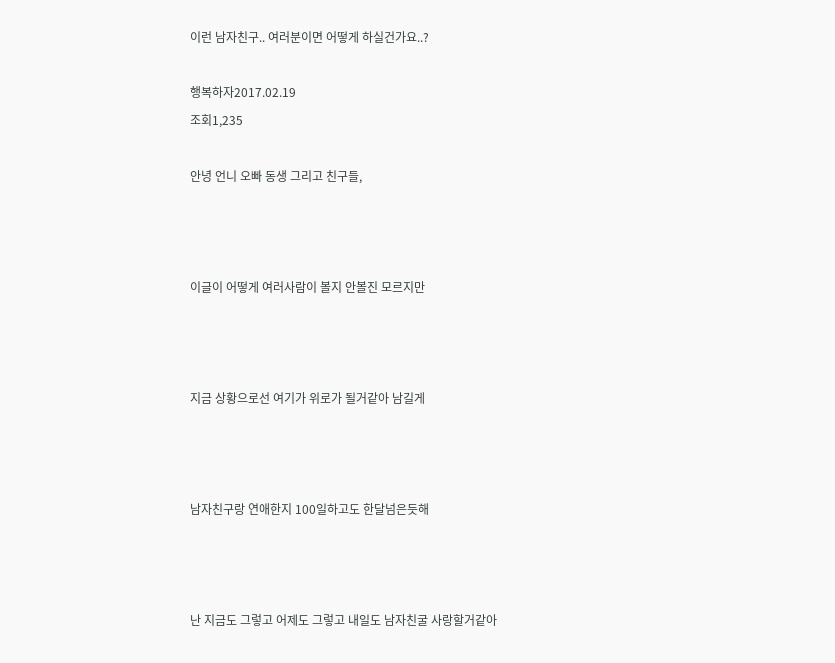이런 남자친구.. 여러분이면 어떻게 하실건가요..?

행복하자2017.02.19
조회1,235

안녕 언니 오빠 동생 그리고 친구들,



이글이 어떻게 여러사람이 볼지 안볼진 모르지만



지금 상황으로선 여기가 위로가 될거같아 남길게



남자친구랑 연애한지 100일하고도 한달넘은듯해



난 지금도 그렇고 어제도 그렇고 내일도 남자친굴 사랑할거같아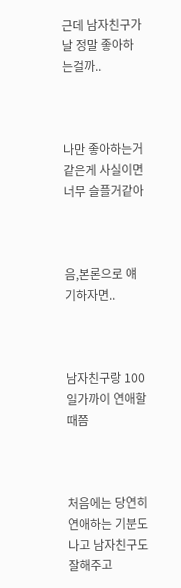근데 남자친구가 날 정말 좋아하는걸까..



나만 좋아하는거같은게 사실이면 너무 슬플거같아



음,본론으로 얘기하자면..



남자친구랑 100일가까이 연애할때쯤



처음에는 당연히 연애하는 기분도 나고 남자친구도 잘해주고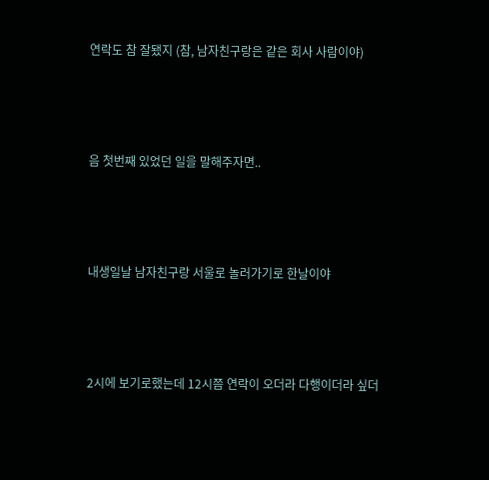연락도 참 잘됐지 (참, 남자친구랑은 같은 회사 사람이야)



음 첫번째 있었던 일을 말해주자면..



내생일날 남자친구랑 서울로 놀러가기로 한날이야



2시에 보기로했는데 12시쯤 연락이 오더라 다행이더라 싶더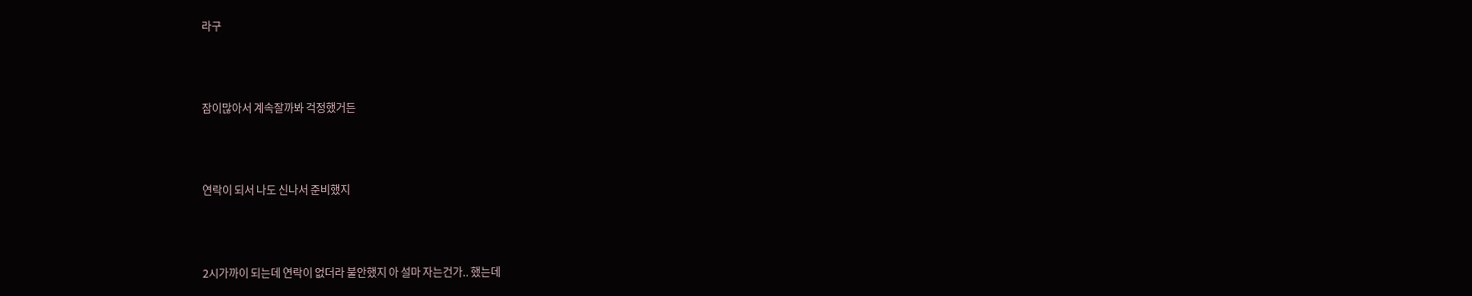라구



잠이많아서 계속잘까봐 걱정했거든



연락이 되서 나도 신나서 준비했지



2시가까이 되는데 연락이 없더라 불안했지 아 설마 자는건가.. 했는데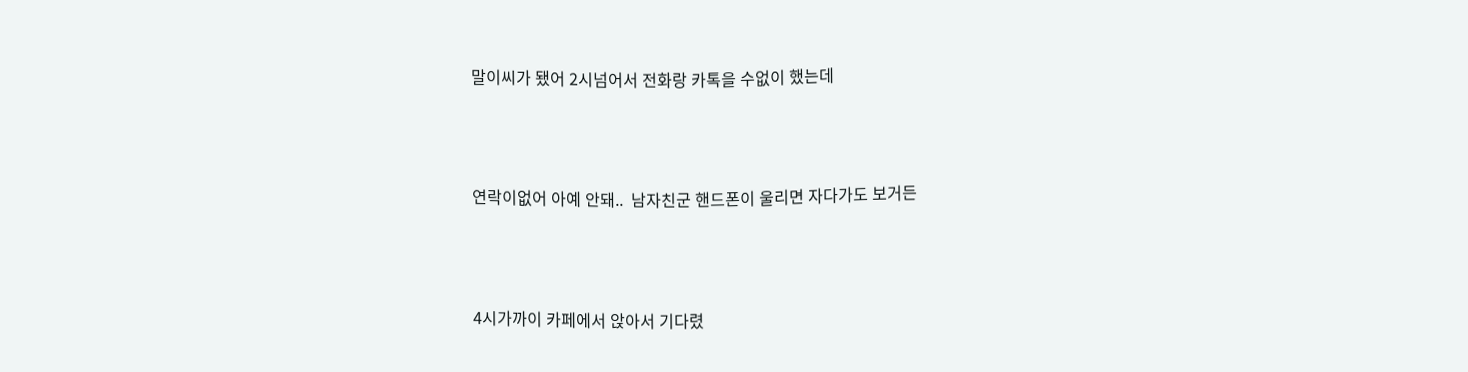말이씨가 됐어 2시넘어서 전화랑 카톡을 수없이 했는데



연락이없어 아예 안돼..  남자친군 핸드폰이 울리면 자다가도 보거든



4시가까이 카페에서 앉아서 기다렸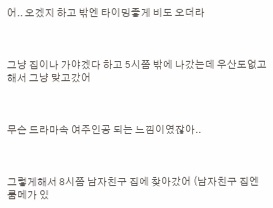어.. 오겠지 하고 밖엔 타이밍좋게 비도 오더라



그냥 집이나 가야겠다 하고 5시쯤 밖에 나갔는데 우산도없고 해서 그냥 맞고갔어



무슨 드라마속 여주인공 되는 느낌이였잖아..



그렇게해서 8시쯤 남자친구 집에 찾아갔어 (남자친구 집엔 룸메가 있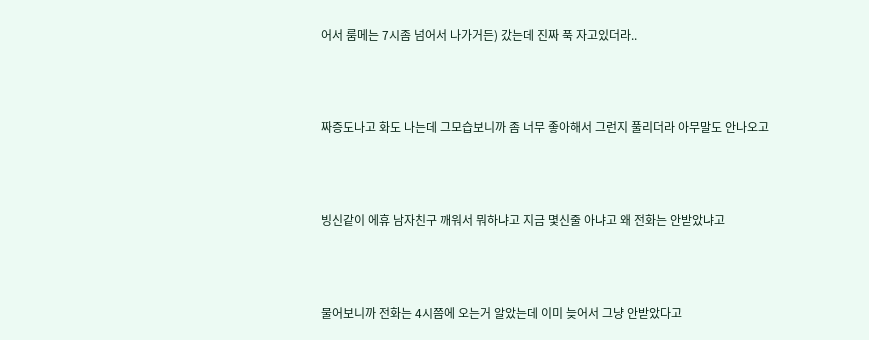어서 룸메는 7시좀 넘어서 나가거든) 갔는데 진짜 푹 자고있더라..



짜증도나고 화도 나는데 그모습보니까 좀 너무 좋아해서 그런지 풀리더라 아무말도 안나오고



빙신같이 에휴 남자친구 깨워서 뭐하냐고 지금 몇신줄 아냐고 왜 전화는 안받았냐고



물어보니까 전화는 4시쯤에 오는거 알았는데 이미 늦어서 그냥 안받았다고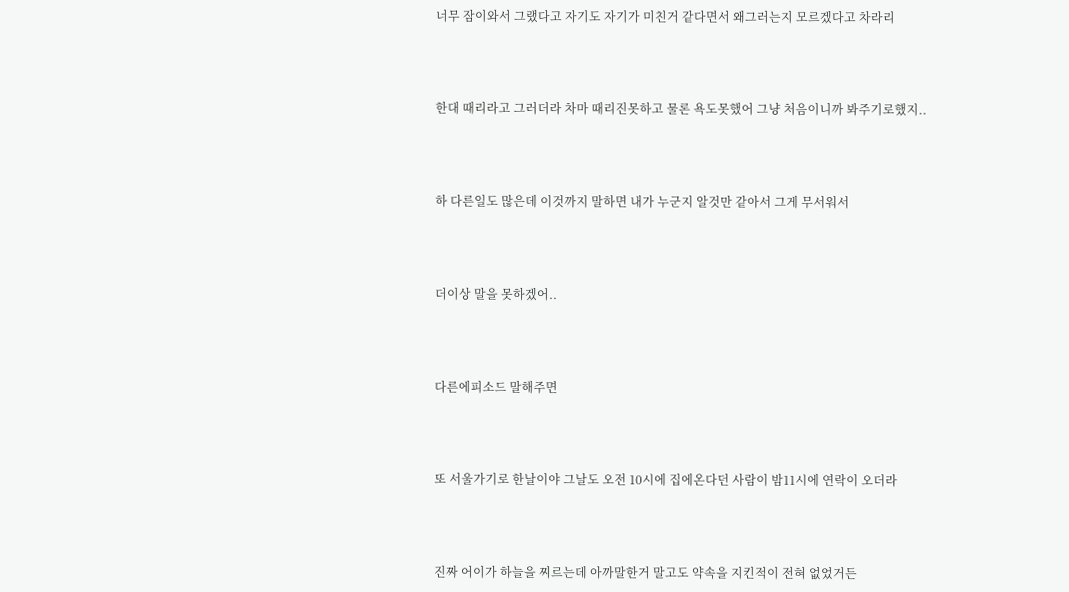너무 잠이와서 그랬다고 자기도 자기가 미친거 같다면서 왜그러는지 모르겠다고 차라리



한대 때리라고 그러더라 차마 때리진못하고 물론 욕도못했어 그냥 처음이니까 봐주기로했지..



하 다른일도 많은데 이것까지 말하면 내가 누군지 알것만 같아서 그게 무서워서



더이상 말을 못하겠어..



다른에피소드 말해주면



또 서울가기로 한날이야 그날도 오전 10시에 집에온다던 사람이 밤11시에 연락이 오더라



진짜 어이가 하늘을 찌르는데 아까말한거 말고도 약속을 지킨적이 전혀 없었거든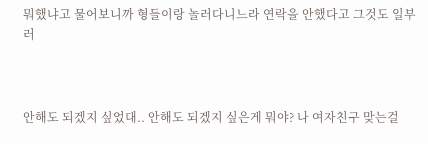뭐했냐고 물어보니까 형들이랑 놀러다니느라 연락을 안했다고 그것도 일부러



안해도 되겠지 싶었대.. 안해도 되겠지 싶은게 뭐야? 나 여자친구 맞는걸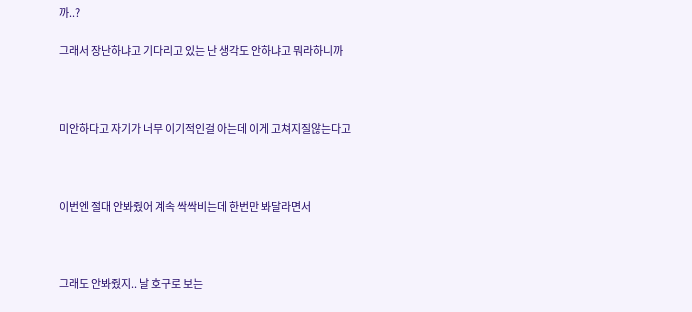까..?

그래서 장난하냐고 기다리고 있는 난 생각도 안하냐고 뭐라하니까



미안하다고 자기가 너무 이기적인걸 아는데 이게 고쳐지질않는다고



이번엔 절대 안봐줬어 계속 싹싹비는데 한번만 봐달라면서



그래도 안봐줬지.. 날 호구로 보는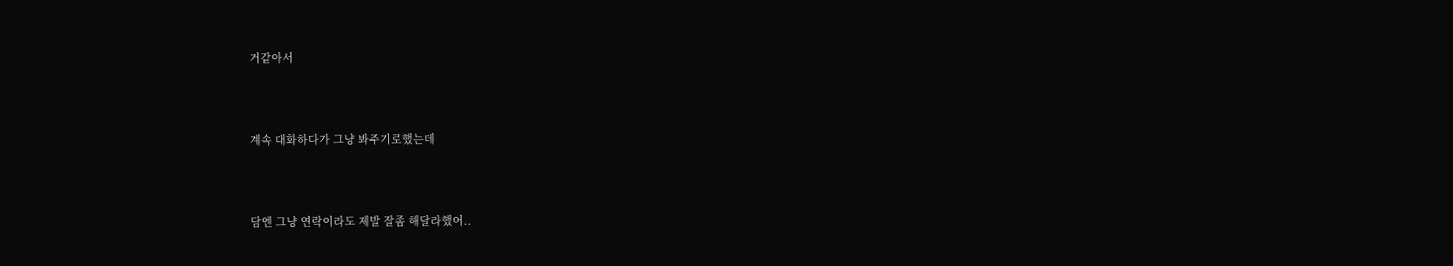거같아서



계속 대화하다가 그냥 봐주기로했는데



담엔 그냥 연락이라도 제발 잘좀 해달라했어..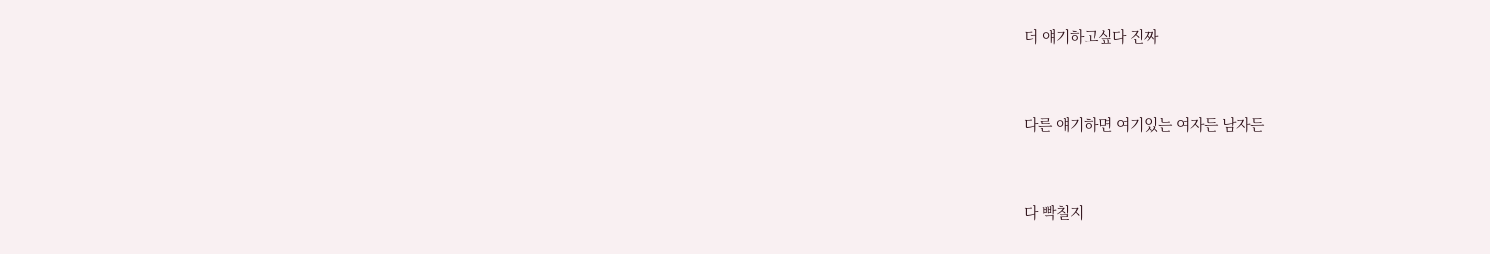더 얘기하고싶다 진짜



다른 얘기하면 여기있는 여자든 남자든



다 빡칠지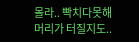몰라.. 빡치다못해 머리가 터질지도..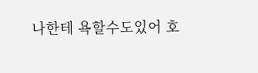나한테 욕할수도있어 호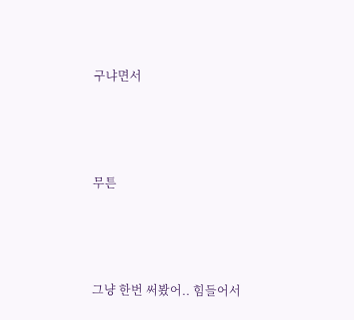구냐면서



무튼



그냥 한번 써봤어.. 힘들어서